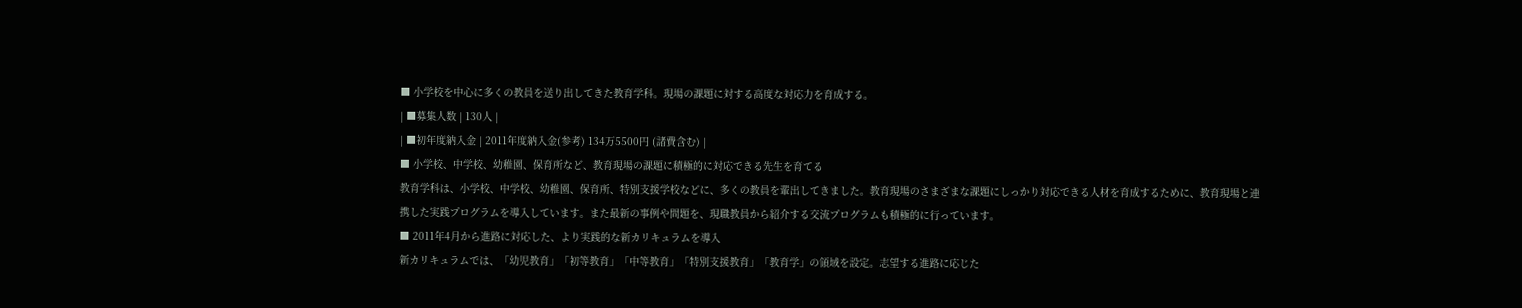■ 小学校を中心に多くの教員を送り出してきた教育学科。現場の課題に対する高度な対応力を育成する。
| ■募集人数 | 130人 |
| ■初年度納入金 | 2011年度納入金(参考) 134万5500円 (諸費含む) |
■ 小学校、中学校、幼稚園、保育所など、教育現場の課題に積極的に対応できる先生を育てる
教育学科は、小学校、中学校、幼稚園、保育所、特別支援学校などに、多くの教員を輩出してきました。教育現場のさまざまな課題にしっかり対応できる人材を育成するために、教育現場と連携した実践プログラムを導入しています。また最新の事例や問題を、現職教員から紹介する交流プログラムも積極的に行っています。
■ 2011年4月から進路に対応した、より実践的な新カリキュラムを導入
新カリキュラムでは、「幼児教育」「初等教育」「中等教育」「特別支援教育」「教育学」の領域を設定。志望する進路に応じた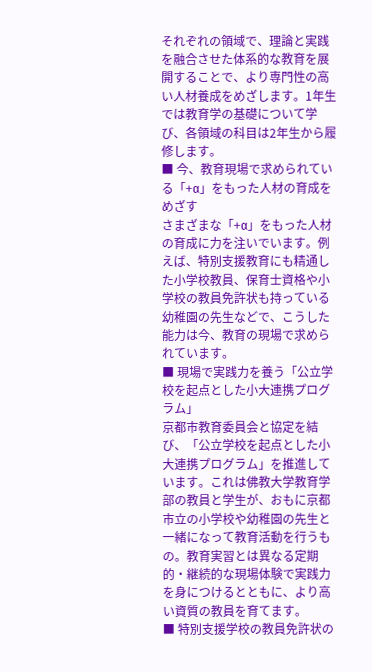それぞれの領域で、理論と実践を融合させた体系的な教育を展開することで、より専門性の高い人材養成をめざします。1年生では教育学の基礎について学び、各領域の科目は2年生から履修します。
■ 今、教育現場で求められている「+α」をもった人材の育成をめざす
さまざまな「+α」をもった人材の育成に力を注いでいます。例えば、特別支援教育にも精通した小学校教員、保育士資格や小学校の教員免許状も持っている幼稚園の先生などで、こうした能力は今、教育の現場で求められています。
■ 現場で実践力を養う「公立学校を起点とした小大連携プログラム」
京都市教育委員会と協定を結び、「公立学校を起点とした小大連携プログラム」を推進しています。これは佛教大学教育学部の教員と学生が、おもに京都市立の小学校や幼稚園の先生と一緒になって教育活動を行うもの。教育実習とは異なる定期的・継続的な現場体験で実践力を身につけるとともに、より高い資質の教員を育てます。
■ 特別支援学校の教員免許状の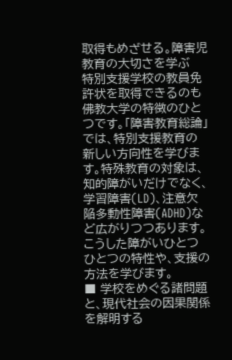取得もめざせる。障害児教育の大切さを学ぶ
特別支援学校の教員免許状を取得できるのも佛教大学の特徴のひとつです。「障害教育総論」では、特別支援教育の新しい方向性を学びます。特殊教育の対象は、知的障がいだけでなく、学習障害(LD)、注意欠陥多動性障害(ADHD)など広がりつつあります。こうした障がいひとつひとつの特性や、支援の方法を学びます。
■ 学校をめぐる諸問題と、現代社会の因果関係を解明する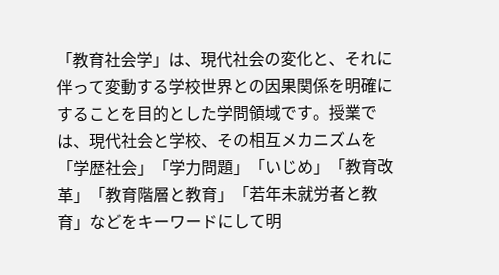「教育社会学」は、現代社会の変化と、それに伴って変動する学校世界との因果関係を明確にすることを目的とした学問領域です。授業では、現代社会と学校、その相互メカニズムを「学歴社会」「学力問題」「いじめ」「教育改革」「教育階層と教育」「若年未就労者と教育」などをキーワードにして明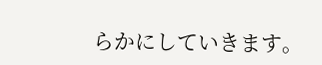らかにしていきます。